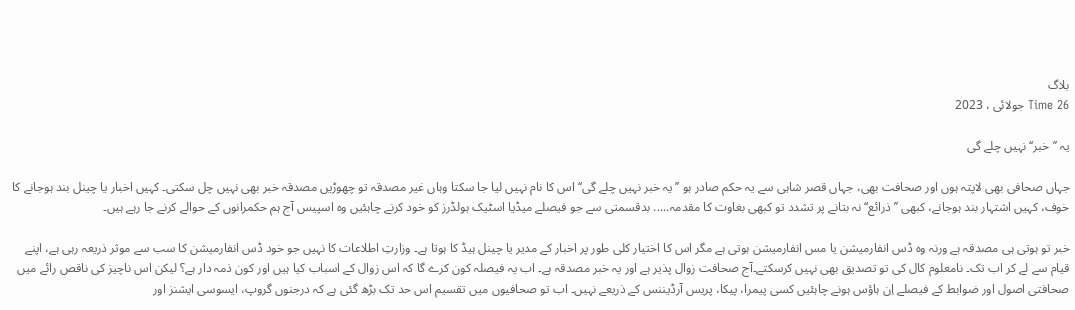بلاگ
Time 26 جولائی ، 2023

یہ ’’خبر‘‘ نہیں چلے گی

جہاں صحافی بھی لاپتہ ہوں اور صحافت بھی، جہاں قصر شاہی سے یہ حکم صادر ہو ’’یہ خبر نہیں چلے گی‘‘ اس کا نام نہیں لیا جا سکتا وہاں غیر مصدقہ تو چھوڑیں مصدقہ خبر بھی نہیں چل سکتی۔ کہیں اخبار یا چینل بند ہوجانے کا خوف، کہیں اشتہار بند ہوجانے، کبھی ’’ذرائع‘‘ نہ بتانے پر تشدد تو کبھی بغاوت کا مقدمہ..... بدقسمتی سے جو فیصلے میڈیا اسٹیک ہولڈرز کو خود کرنے چاہئیں وہ اسپیس آج ہم حکمرانوں کے حوالے کرنے جا رہے ہیں۔

خبر تو ہوتی ہی مصدقہ ہے ورنہ وہ ڈس انفارمیشن یا مس انفارمیشن ہوتی ہے مگر اس کا اختیار کلی طور پر اخبار کے مدیر یا چینل ہیڈ کا ہوتا ہے۔ وزارتِ اطلاعات کا نہیں جو خود ڈس انفارمیشن کا سب سے موثر ذریعہ رہی ہے، اپنے قیام سے لے کر اب تک۔ نامعلوم کال کی تو تصدیق بھی نہیں کرسکتے۔آج صحافت زوال پذیر ہے اور یہ خبر مصدقہ ہے۔ اب یہ فیصلہ کون کرے گا کہ اس زوال کے اسباب کیا ہیں اور کون ذمہ دار ہے؟ لیکن اس ناچیز کی ناقص رائے میں صحافتی اصول اور ضوابط کے فیصلے اِن ہاؤس ہونے چاہئیں کسی پیمرا، پیکا، پریس آرڈیننس کے ذریعے نہیں۔ اب تو صحافیوں میں تقسیم اس حد تک بڑھ گئی ہے کہ درجنوں گروپ، ایسوسی ایشنز اور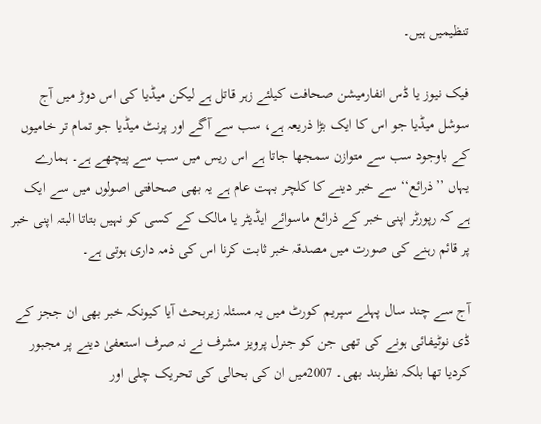تنظیمیں ہیں۔

فیک نیوز یا ڈس انفارمیشن صحافت کیلئے زہر قاتل ہے لیکن میڈیا کی اس دوڑ میں آج سوشل میڈیا جو اس کا ایک بڑا ذریعہ ہے، سب سے آگے اور پرنٹ میڈیا جو تمام تر خامیوں کے باوجود سب سے متوازن سمجھا جاتا ہے اس ریس میں سب سے پیچھے ہے۔ ہمارے یہاں ’’ذرائع‘‘ سے خبر دینے کا کلچر بہت عام ہے یہ بھی صحافتی اصولوں میں سے ایک ہے کہ رپورٹر اپنی خبر کے ذرائع ماسوائے ایڈیٹر یا مالک کے کسی کو نہیں بتاتا البتہ اپنی خبر پر قائم رہنے کی صورت میں مصدقہ خبر ثابت کرنا اس کی ذمہ داری ہوتی ہے۔

آج سے چند سال پہلے سپریم کورٹ میں یہ مسئلہ زیربحث آیا کیونکہ خبر بھی ان ججز کے ڈی نوٹیفائی ہونے کی تھی جن کو جنرل پرویز مشرف نے نہ صرف استعفیٰ دینے پر مجبور کردیا تھا بلکہ نظربند بھی۔ 2007میں ان کی بحالی کی تحریک چلی اور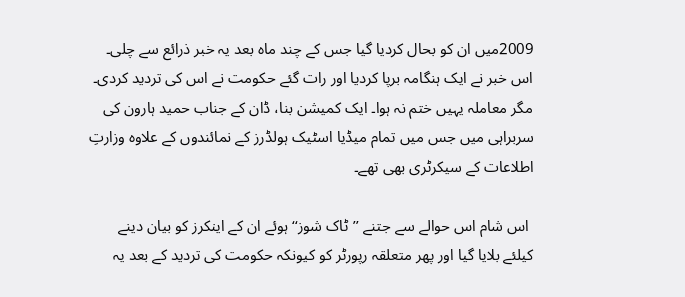2009میں ان کو بحال کردیا گیا جس کے چند ماہ بعد یہ خبر ذرائع سے چلی۔ اس خبر نے ایک ہنگامہ برپا کردیا اور رات گئے حکومت نے اس کی تردید کردی۔ مگر معاملہ یہیں ختم نہ ہوا۔ ایک کمیشن بنا، ڈان کے جناب حمید ہارون کی سربراہی میں جس میں تمام میڈیا اسٹیک ہولڈرز کے نمائندوں کے علاوہ وزارتِ اطلاعات کے سیکرٹری بھی تھے۔

 اس شام اس حوالے سے جتنے ’’ٹاک شوز‘‘ ہوئے ان کے اینکرز کو بیان دینے کیلئے بلایا گیا اور پھر متعلقہ رپورٹر کو کیونکہ حکومت کی تردید کے بعد یہ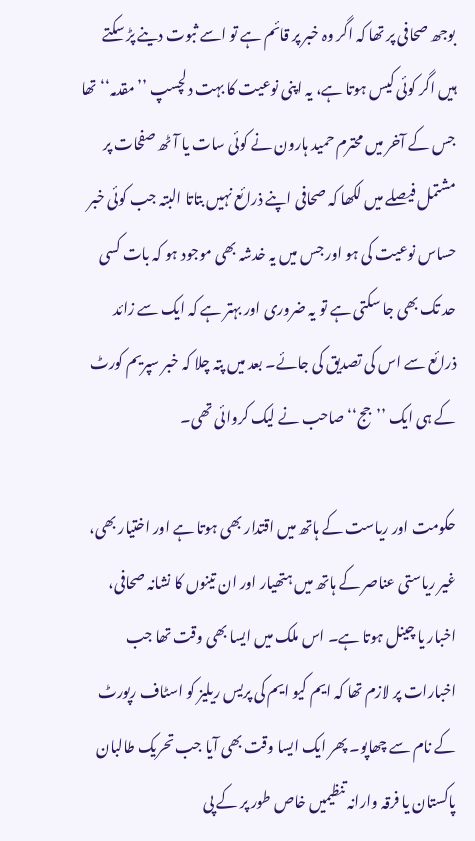بوجھ صحافی پر تھا کہ اگر وہ خبر پر قائم ہے تو اسے ثبوت دینے پڑ سکتے ہیں اگر کوئی کیس ہوتا ہے، یہ اپنی نوعیت کا بہت دلچسپ ’’مقدمہ‘‘ تھا جس کے آخر میں محترم حمید ہارون نے کوئی سات یا آٹھ صفحات پر مشتمل فیصلے میں لکھا کہ صحافی اپنے ذرائع نہیں بتاتا البتہ جب کوئی خبر حساس نوعیت کی ہو اور جس میں یہ خدشہ بھی موجود ہو کہ بات کسی حد تک بھی جا سکتی ہے تو یہ ضروری اور بہتر ہے کہ ایک سے زائد ذرائع سے اس کی تصدیق کی جائے۔ بعد میں پتہ چلا کہ خبر سپریم کورٹ کے ہی ایک ’’جج‘‘ صاحب نے لیک کروائی تھی۔

حکومت اور ریاست کے ہاتھ میں اقتدار بھی ہوتا ہے اور اختیار بھی، غیر ریاستی عناصر کے ہاتھ میں ہتھیار اور ان تینوں کا نشانہ صحافی، اخبار یا چینل ہوتا ہے۔ اس ملک میں ایسا بھی وقت تھا جب اخبارات پر لازم تھا کہ ایم کیو ایم کی پریس ریلیز کو اسٹاف رپورٹ کے نام سے چھاپو۔ پھر ایک ایسا وقت بھی آیا جب تحریک طالبان پاکستان یا فرقہ وارانہ تنظیمیں خاص طور پر کے پی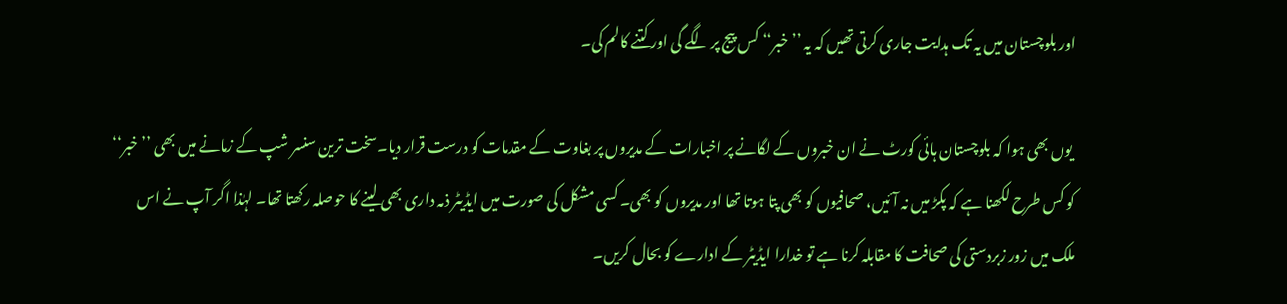اور بلوچستان میں یہ تک ہدایت جاری کرتی تھیں کہ یہ ’’خبر‘‘ کس پیج پر لگے گی اور کتنے کالم کی۔

 یوں بھی ہوا کہ بلوچستان ہائی کورٹ نے ان خبروں کے لگانے پر اخبارات کے مدیروں پر بغاوت کے مقدمات کو درست قرار دیا۔سخت ترین سنسر شپ کے زمانے میں بھی ’’خبر‘‘ کو کس طرح لکھنا ہے کہ پکڑ میں نہ آئیں، صحافیوں کو بھی پتا ہوتا تھا اور مدیروں کو بھی۔ کسی مشکل کی صورت میں ایڈیٹر ذمہ داری بھی لینے کا حوصلہ رکھتا تھا۔ لہٰذا اگر آپ نے اس ملک میں زور زبردستی کی صحافت کا مقابلہ کرنا ہے تو خدارا ایڈیٹر کے ادارے کو بحال کریں۔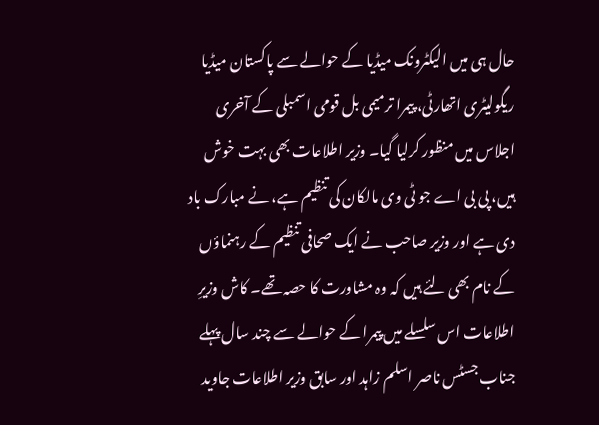حال ہی میں الیکٹرونک میڈیا کے حوالے سے پاکستان میڈیا ریگولیٹری اتھارٹی، پیمرا ترمیمی بل قومی اسمبلی کے آخری اجلاس میں منظور کرلیا گیا۔ وزیر اطلاعات بھی بہت خوش ہیں، پی بی اے جو ٹی وی مالکان کی تنظیم ہے، نے مبارک باد دی ہے اور وزیر صاحب نے ایک صحافی تنظیم کے رہنماؤں کے نام بھی لئے ہیں کہ وہ مشاورت کا حصہ تھے۔ کاش وزیرِ اطلاعات اس سلسلے میں پیمرا کے حوالے سے چند سال پہلے جناب جسٹس ناصر اسلم زاہد اور سابق وزیر اطلاعات جاوید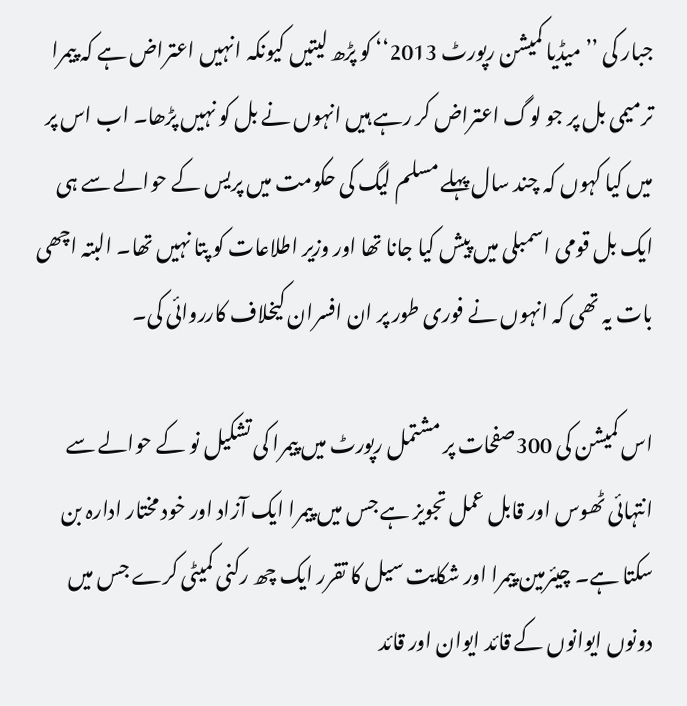جبار کی ’’میڈیا کمیشن رپورٹ 2013‘‘ کو پڑھ لیتیں کیونکہ انہیں اعتراض ہے کہ پیمرا ترمیمی بل پر جو لوگ اعتراض کر رہے ہیں انہوں نے بل کو نہیں پڑھا۔ اب اس پر میں کیا کہوں کہ چند سال پہلے مسلم لیگ کی حکومت میں پریس کے حوالے سے ہی ایک بل قومی اسمبلی میں پیش کیا جانا تھا اور وزیر اطلاعات کو پتا نہیں تھا۔ البتہ اچھی بات یہ تھی کہ انہوں نے فوری طور پر ان افسران کیخلاف کارروائی کی۔

اس کمیشن کی 300صفحات پر مشتمل رپورٹ میں پیمرا کی تشکیل نو کے حوالے سے انتہائی ٹھوس اور قابل عمل تجویز ہے جس میں پیمرا ایک آزاد اور خود مختار ادارہ بن سکتا ہے۔ چیئرمین پیمرا اور شکایت سیل کا تقرر ایک چھ رکنی کمیٹی کرے جس میں دونوں ایوانوں کے قائد ایوان اور قائد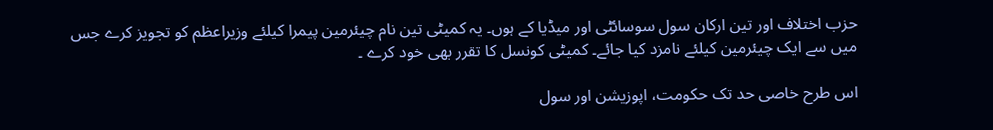حزب اختلاف اور تین ارکان سول سوسائٹی اور میڈیا کے ہوں۔ یہ کمیٹی تین نام چیئرمین پیمرا کیلئے وزیراعظم کو تجویز کرے جس میں سے ایک چیئرمین کیلئے نامزد کیا جائے۔ کمیٹی کونسل کا تقرر بھی خود کرے ۔

اس طرح خاصی حد تک حکومت، اپوزیشن اور سول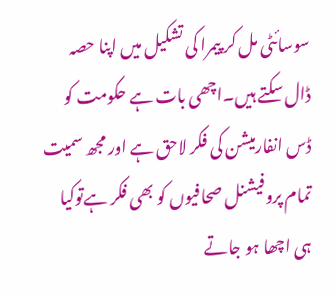سوسائٹی مل کر پیمرا کی تشکیل میں اپنا حصہ ڈال سکتے ہیں۔اچھی بات ہے حکومت کو ڈس انفارمیشن کی فکر لاحق ہے اور مجھ سمیت تمام پروفیشنل صحافیوں کو بھی فکر ہےتوکیا ہی اچھا ہو جاتے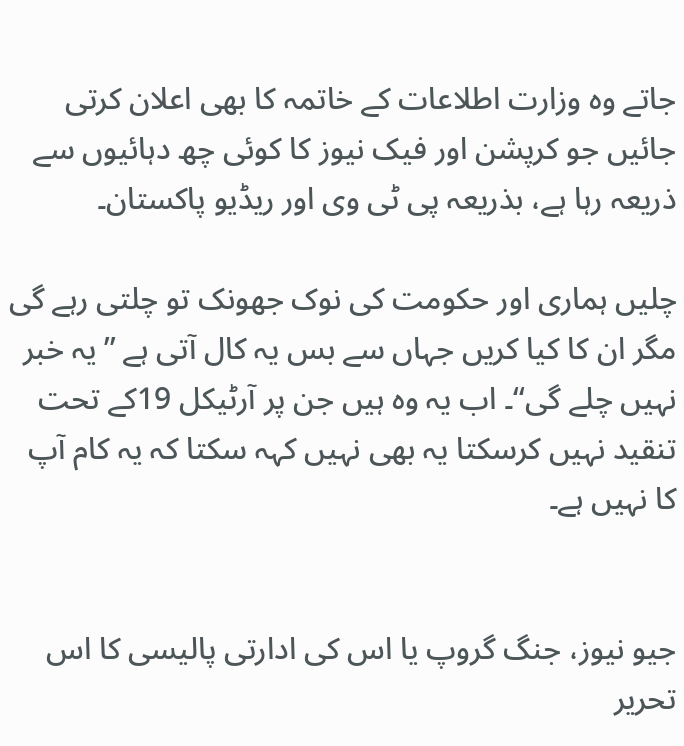جاتے وہ وزارت اطلاعات کے خاتمہ کا بھی اعلان کرتی جائیں جو کرپشن اور فیک نیوز کا کوئی چھ دہائیوں سے ذریعہ رہا ہے، بذریعہ پی ٹی وی اور ریڈیو پاکستان۔

چلیں ہماری اور حکومت کی نوک جھونک تو چلتی رہے گی مگر ان کا کیا کریں جہاں سے بس یہ کال آتی ہے ’’یہ خبر نہیں چلے گی‘‘۔ اب یہ وہ ہیں جن پر آرٹیکل 19کے تحت تنقید نہیں کرسکتا یہ بھی نہیں کہہ سکتا کہ یہ کام آپ کا نہیں ہے۔


جیو نیوز، جنگ گروپ یا اس کی ادارتی پالیسی کا اس تحریر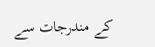کے مندرجات سے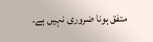متفق ہونا ضروری نہیں ہے۔